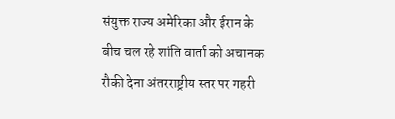संयुक्त राज्य अमेरिका और ईरान के बीच चल रहे शांति वार्ता को अचानक रौकी देना अंतरराष्ट्रीय स्तर पर गहरी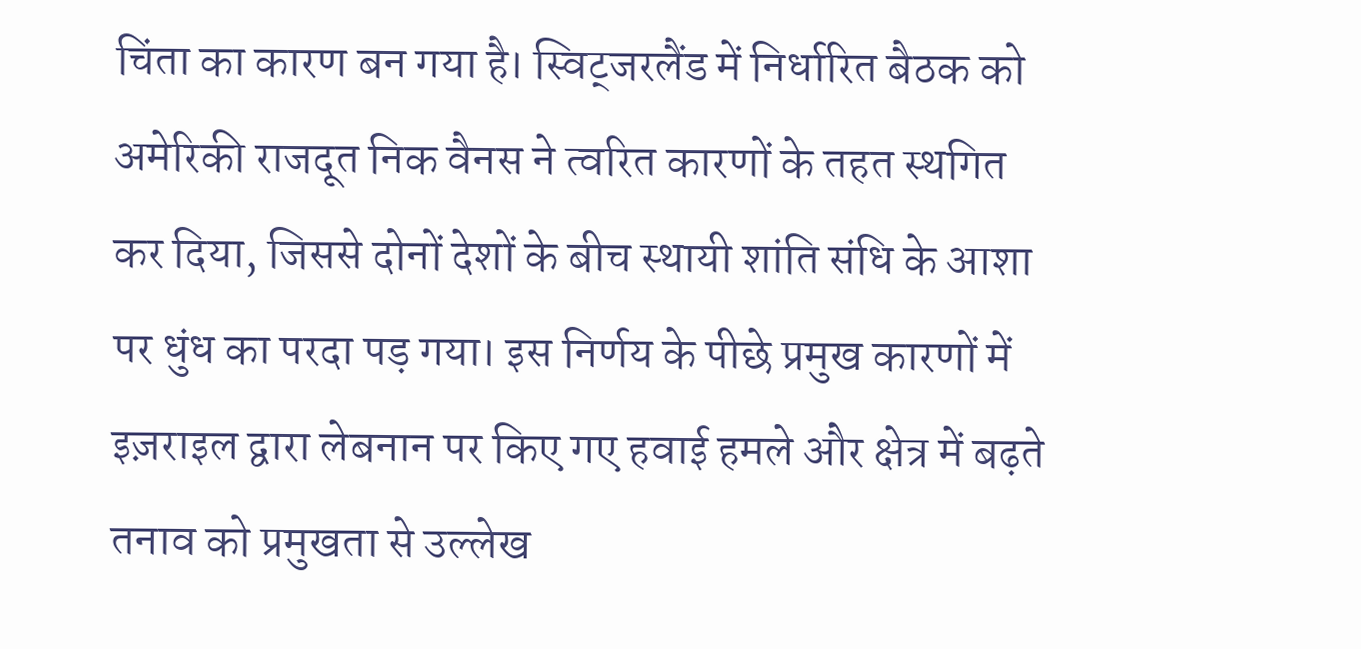चिंता का कारण बन गया है। स्विट्जरलैंड में निर्धारित बैठक को अमेरिकी राजदूत निक वैनस ने त्वरित कारणों के तहत स्थगित कर दिया, जिससे दोनों देशों के बीच स्थायी शांति संधि के आशा पर धुंध का परदा पड़ गया। इस निर्णय के पीछे प्रमुख कारणों में इज़राइल द्वारा लेबनान पर किए गए हवाई हमले और क्षेत्र में बढ़ते तनाव को प्रमुखता से उल्लेख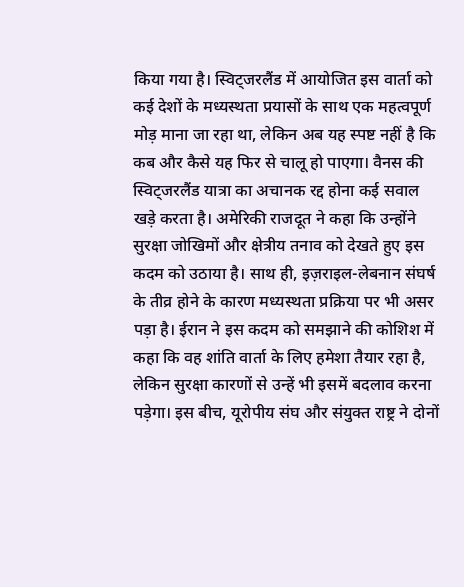किया गया है। स्विट्जरलैंड में आयोजित इस वार्ता को कई देशों के मध्यस्थता प्रयासों के साथ एक महत्वपूर्ण मोड़ माना जा रहा था, लेकिन अब यह स्पष्ट नहीं है कि कब और कैसे यह फिर से चालू हो पाएगा। वैनस की स्विट्जरलैंड यात्रा का अचानक रद्द होना कई सवाल खड़े करता है। अमेरिकी राजदूत ने कहा कि उन्होंने सुरक्षा जोखिमों और क्षेत्रीय तनाव को देखते हुए इस कदम को उठाया है। साथ ही, इज़राइल-लेबनान संघर्ष के तीव्र होने के कारण मध्यस्थता प्रक्रिया पर भी असर पड़ा है। ईरान ने इस कदम को समझाने की कोशिश में कहा कि वह शांति वार्ता के लिए हमेशा तैयार रहा है, लेकिन सुरक्षा कारणों से उन्हें भी इसमें बदलाव करना पड़ेगा। इस बीच, यूरोपीय संघ और संयुक्त राष्ट्र ने दोनों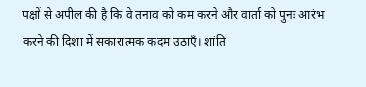पक्षों से अपील की है कि वे तनाव को कम करने और वार्ता को पुनः आरंभ करने की दिशा में सकारात्मक कदम उठाएँ। शांति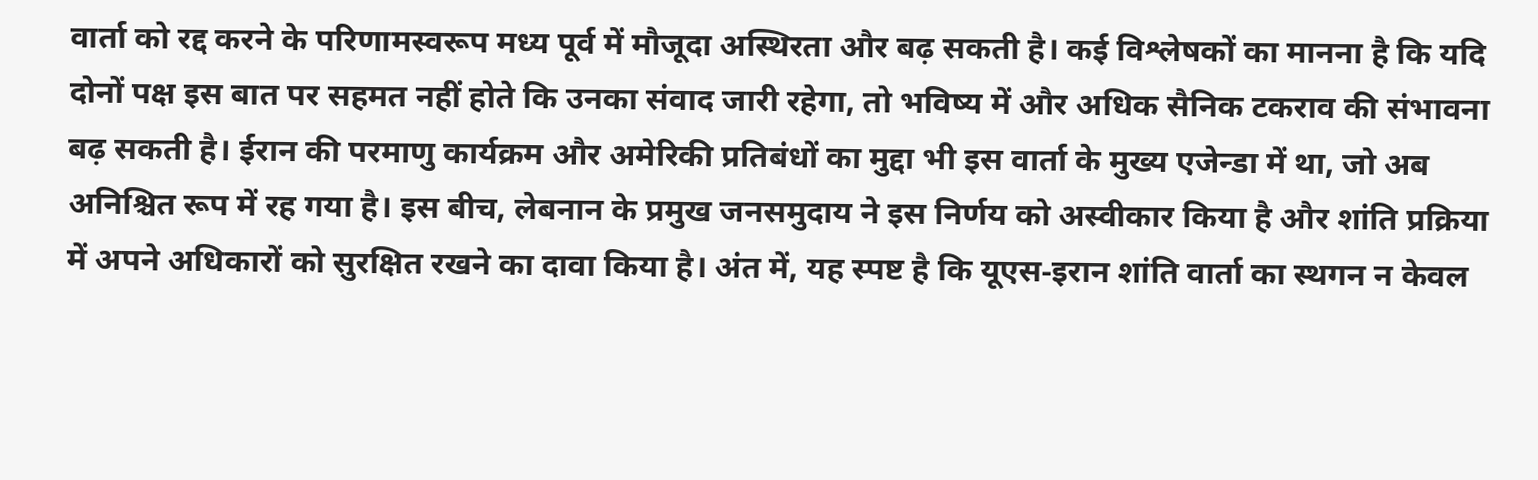वार्ता को रद्द करने के परिणामस्वरूप मध्य पूर्व में मौजूदा अस्थिरता और बढ़ सकती है। कई विश्लेषकों का मानना है कि यदि दोनों पक्ष इस बात पर सहमत नहीं होते कि उनका संवाद जारी रहेगा, तो भविष्य में और अधिक सैनिक टकराव की संभावना बढ़ सकती है। ईरान की परमाणु कार्यक्रम और अमेरिकी प्रतिबंधों का मुद्दा भी इस वार्ता के मुख्य एजेन्डा में था, जो अब अनिश्चित रूप में रह गया है। इस बीच, लेबनान के प्रमुख जनसमुदाय ने इस निर्णय को अस्वीकार किया है और शांति प्रक्रिया में अपने अधिकारों को सुरक्षित रखने का दावा किया है। अंत में, यह स्पष्ट है कि यूएस‑इरान शांति वार्ता का स्थगन न केवल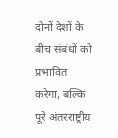दोनों देशों के बीच संबंधों को प्रभावित करेगा, बल्कि पूरे अंतरराष्ट्रीय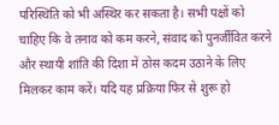परिस्थिति को भी अस्थिर कर सकता है। सभी पक्षों को चाहिए कि वे तनाव को कम करने, संवाद को पुनर्जीवित करने और स्थायी शांति की दिशा में ठोस कदम उठाने के लिए मिलकर काम करें। यदि यह प्रक्रिया फिर से शुरू हो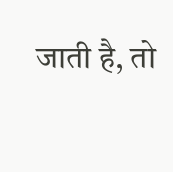जाती है, तो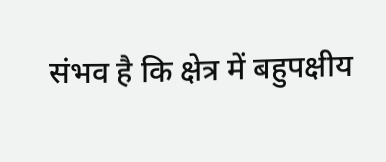संभव है कि क्षेत्र में बहुपक्षीय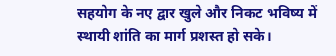सहयोग के नए द्वार खुले और निकट भविष्य में स्थायी शांति का मार्ग प्रशस्त हो सके।